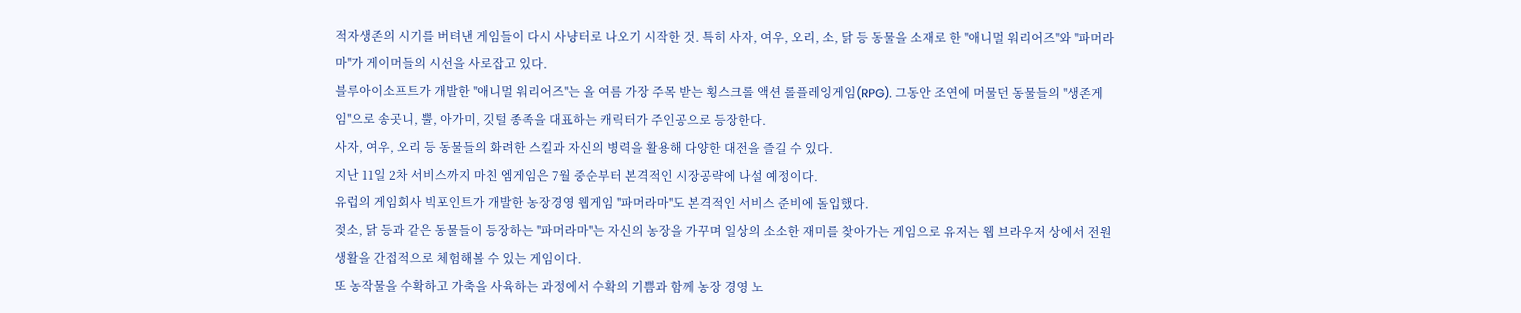적자생존의 시기를 버텨낸 게임들이 다시 사냥터로 나오기 시작한 것. 특히 사자, 여우, 오리, 소, 닭 등 동물을 소재로 한 ''애니멀 워리어즈''와 ''파머라마''가 게이머들의 시선을 사로잡고 있다.
블루아이소프트가 개발한 ''애니멀 워리어즈''는 올 여름 가장 주목 받는 횡스크롤 액션 롤플레잉게임(RPG). 그동안 조연에 머물던 동물들의 ''생존게임''으로 송곳니, 뿔, 아가미, 깃털 종족을 대표하는 캐릭터가 주인공으로 등장한다.
사자, 여우, 오리 등 동물들의 화려한 스킬과 자신의 병력을 활용해 다양한 대전을 즐길 수 있다.
지난 11일 2차 서비스까지 마친 엠게임은 7월 중순부터 본격적인 시장공략에 나설 예정이다.
유럽의 게임회사 빅포인트가 개발한 농장경영 웹게임 ''파머라마''도 본격적인 서비스 준비에 돌입했다.
젖소, 닭 등과 같은 동물들이 등장하는 ''파머라마''는 자신의 농장을 가꾸며 일상의 소소한 재미를 찾아가는 게임으로 유저는 웹 브라우저 상에서 전원생활을 간접적으로 체험해볼 수 있는 게임이다.
또 농작물을 수확하고 가축을 사육하는 과정에서 수확의 기쁨과 함께 농장 경영 노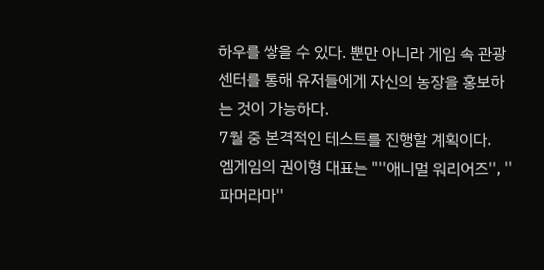하우를 쌓을 수 있다. 뿐만 아니라 게임 속 관광센터를 통해 유저들에게 자신의 농장을 홍보하는 것이 가능하다.
7월 중 본격적인 테스트를 진행할 계획이다.
엠게임의 권이형 대표는 "''애니멀 워리어즈'', ''파머라마''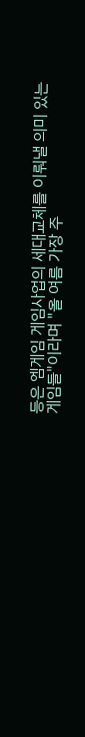등은 엠게임 게임사업의 세대교체를 이뤄낼 의미 있는 게임들"이라며 "올 여름 가장 주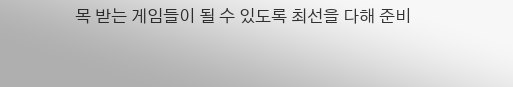목 받는 게임들이 될 수 있도록 최선을 다해 준비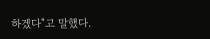하겠다"고 말했다.